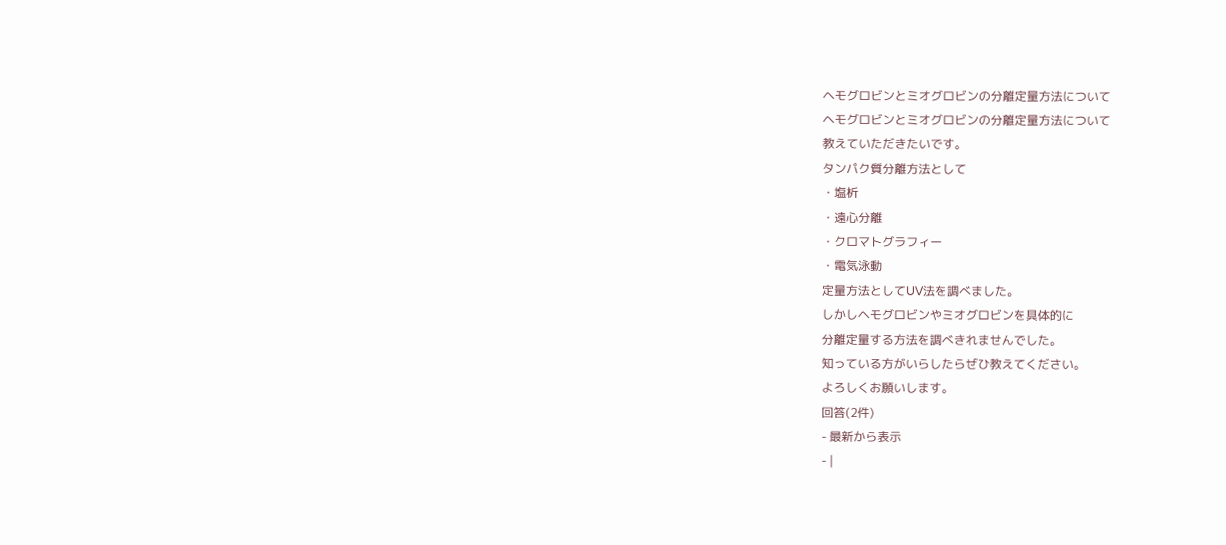ヘモグロビンとミオグロビンの分離定量方法について
ヘモグロビンとミオグロビンの分離定量方法について
教えていただきたいです。
タンパク質分離方法として
・塩析
・遠心分離
・クロマトグラフィー
・電気泳動
定量方法としてUV法を調べました。
しかしヘモグロビンやミオグロビンを具体的に
分離定量する方法を調べきれませんでした。
知っている方がいらしたらぜひ教えてください。
よろしくお願いします。
回答(2件)
- 最新から表示
- |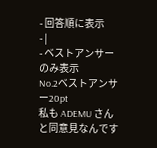- 回答順に表示
- |
- ベストアンサーのみ表示
No.2ベストアンサー20pt
私も ADEMU さんと同意見なんです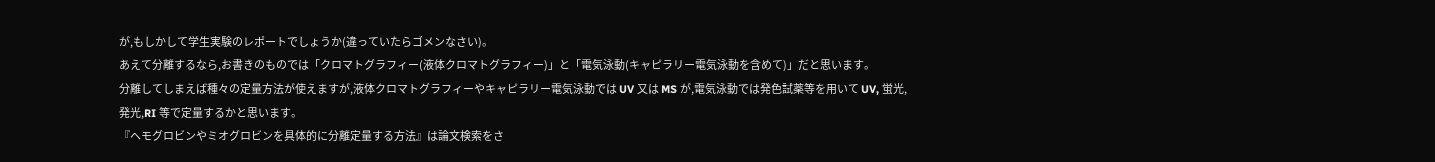が,もしかして学生実験のレポートでしょうか(違っていたらゴメンなさい)。
あえて分離するなら,お書きのものでは「クロマトグラフィー(液体クロマトグラフィー)」と「電気泳動(キャピラリー電気泳動を含めて)」だと思います。
分離してしまえば種々の定量方法が使えますが,液体クロマトグラフィーやキャピラリー電気泳動では UV 又は MS が,電気泳動では発色試薬等を用いて UV, 蛍光,発光,RI 等で定量するかと思います。
『ヘモグロビンやミオグロビンを具体的に分離定量する方法』は論文検索をさ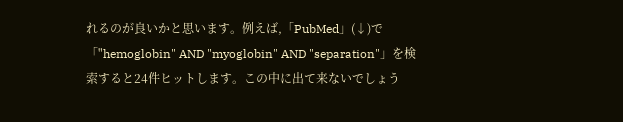れるのが良いかと思います。例えば,「PubMed」(↓)で「"hemoglobin" AND "myoglobin" AND "separation"」を検索すると24件ヒットします。この中に出て来ないでしょう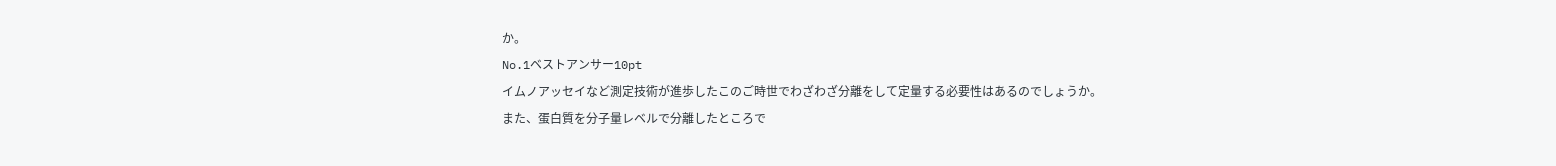か。
No.1ベストアンサー10pt
イムノアッセイなど測定技術が進歩したこのご時世でわざわざ分離をして定量する必要性はあるのでしょうか。
また、蛋白質を分子量レベルで分離したところで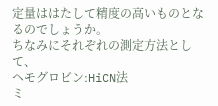定量ははたして精度の高いものとなるのでしょうか。
ちなみにそれぞれの測定方法として、
ヘモグロビン:HiCN法
ミ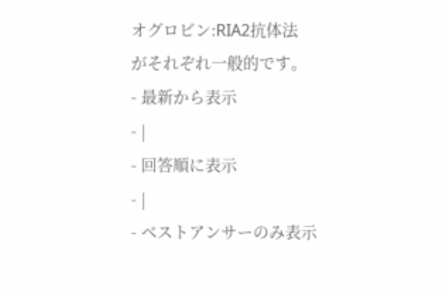オグロビン:RIA2抗体法
がそれぞれ一般的です。
- 最新から表示
- |
- 回答順に表示
- |
- ベストアンサーのみ表示